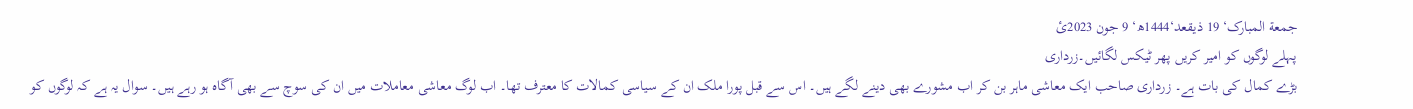جمعة المبارک‘ 19 ذیقعد‘1444ھ‘ 9 جون 2023ئ
پہلے لوگوں کو امیر کریں پھر ٹیکس لگائیں۔زرداری
بڑے کمال کی بات ہے۔ زرداری صاحب ایک معاشی ماہر بن کر اب مشورے بھی دینے لگے ہیں۔ اس سے قبل پورا ملک ان کے سیاسی کمالات کا معترف تھا۔ اب لوگ معاشی معاملات میں ان کی سوچ سے بھی آگاہ ہو رہے ہیں۔ سوال یہ ہے کہ لوگوں کو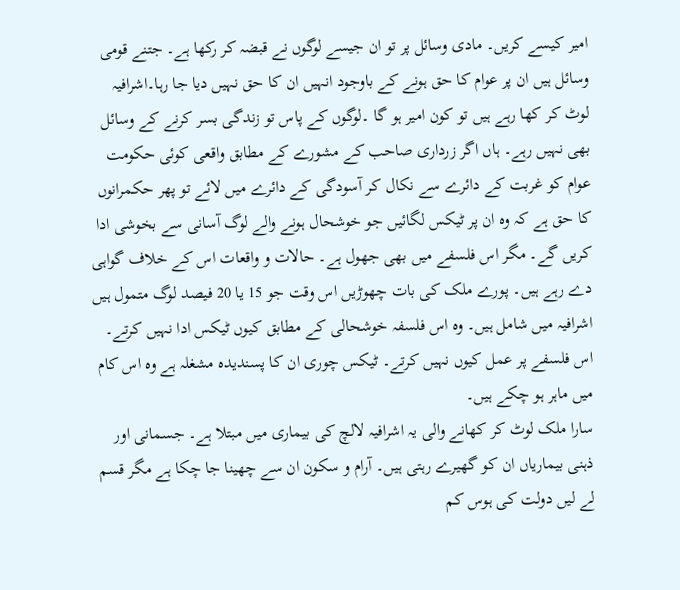امیر کیسے کریں۔ مادی وسائل پر تو ان جیسے لوگوں نے قبضہ کر رکھا ہے۔ جتنے قومی وسائل ہیں ان پر عوام کا حق ہونے کے باوجود انہیں ان کا حق نہیں دیا جا رہا۔اشرافیہ لوٹ کر کھا رہے ہیں تو کون امیر ہو گا ۔لوگوں کے پاس تو زندگی بسر کرنے کے وسائل بھی نہیں رہے۔ ہاں اگر زرداری صاحب کے مشورے کے مطابق واقعی کوئی حکومت عوام کو غربت کے دائرے سے نکال کر آسودگی کے دائرے میں لائے تو پھر حکمرانوں کا حق ہے کہ وہ ان پر ٹیکس لگائیں جو خوشحال ہونے والے لوگ آسانی سے بخوشی ادا کریں گے۔ مگر اس فلسفے میں بھی جھول ہے۔ حالات و واقعات اس کے خلاف گواہی دے رہے ہیں۔ پورے ملک کی بات چھوڑیں اس وقت جو 15 یا 20 فیصد لوگ متمول ہیں اشرافیہ میں شامل ہیں۔ وہ اس فلسفہ خوشحالی کے مطابق کیوں ٹیکس ادا نہیں کرتے۔ اس فلسفے پر عمل کیوں نہیں کرتے۔ ٹیکس چوری ان کا پسندیدہ مشغلہ ہے وہ اس کام میں ماہر ہو چکے ہیں۔
سارا ملک لوٹ کر کھانے والی یہ اشرافیہ لالچ کی بیماری میں مبتلا ہے۔ جسمانی اور ذہنی بیماریاں ان کو گھیرے رہتی ہیں۔ آرام و سکون ان سے چھینا جا چکا ہے مگر قسم لے لیں دولت کی ہوس کم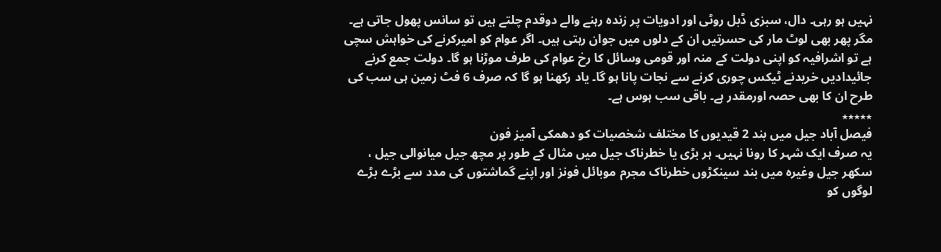نہیں ہو رہی۔ دال، سبزی ڈبل روٹی اور ادویات پر زندہ رہنے والے دوقدم چلتے ہیں تو سانس پھول جاتی ہے۔ مگر پھر بھی لوٹ مار کی حسرتیں ان کے دلوں میں جوان رہتی ہیں۔ اگر عوام کو امیرکرنے کی خواہش سچی ہے تو اشرافیہ کو اپنی دولت کے منہ اور قومی وسائل کا رخ عوام کی طرف موڑنا ہو گا۔ دولت جمع کرنے جائیدادیں خریدنے ٹیکس چوری کرنے سے نجات پانا ہو گا۔ یاد رکھنا ہو گا کہ صرف 6 فٹ زمین ہی سب کی طرح ان کا بھی حصہ اورمقدر ہے۔ باقی سب ہوس ہے۔
٭٭٭٭٭
فیصل آباد جیل میں بند 2 قیدیوں کا مختلف شخصیات کو دھمکی آمیز فون
یہ صرف ایک شہر کا رونا نہیں۔ ہر بڑی یا خطرناک جیل میں مثال کے طور پر مچھ جیل میانوالی جیل ، سکھر جیل وغیرہ میں بند سینکڑوں خطرناک مجرم موبائل فونز اور اپنے گماشتوں کی مدد سے بڑے بڑے لوگوں کو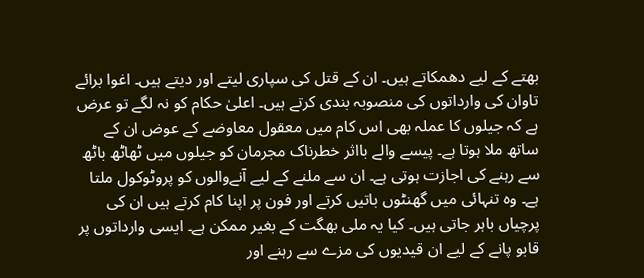بھتے کے لیے دھمکاتے ہیں۔ ان کے قتل کی سپاری لیتے اور دیتے ہیں۔ اغوا برائے تاوان کی وارداتوں کی منصوبہ بندی کرتے ہیں۔ اعلیٰ حکام کو نہ لگے تو عرض ہے کہ جیلوں کا عملہ بھی اس کام میں معقول معاوضے کے عوض ان کے ساتھ ملا ہوتا ہے۔ پیسے والے بااثر خطرناک مجرمان کو جیلوں میں ٹھاٹھ باٹھ سے رہنے کی اجازت ہوتی ہے۔ ان سے ملنے کے لیے آنےوالوں کو پروٹوکول ملتا ہے۔ وہ تنہائی میں گھنٹوں باتیں کرتے اور فون پر اپنا کام کرتے ہیں ان کی پرچیاں باہر جاتی ہیں۔ کیا یہ ملی بھگت کے بغیر ممکن ہے۔ ایسی وارداتوں پر قابو پانے کے لیے ان قیدیوں کی مزے سے رہنے اور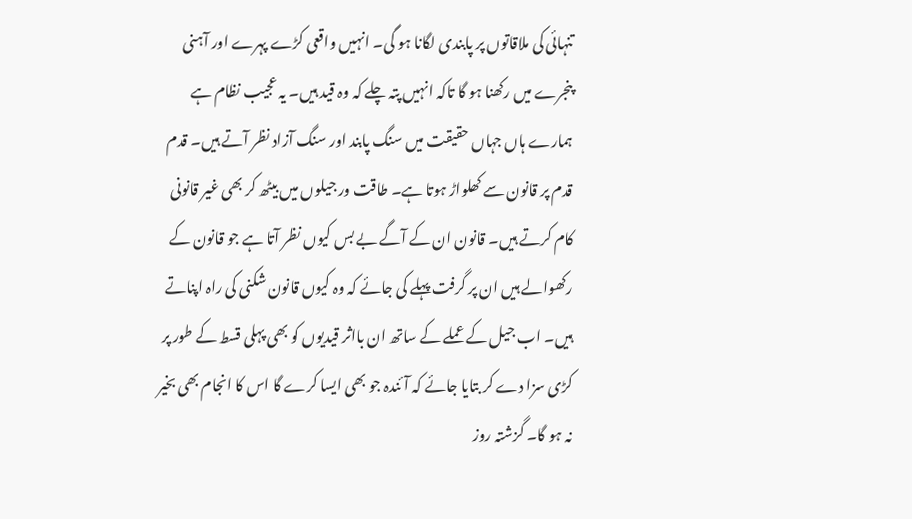تنہائی کی ملاقاتوں پر پابندی لگانا ہو گی۔ انہیں واقعی کڑے پہرے اور آہنی پنجرے میں رکھنا ہو گا تاکہ انہیں پتہ چلے کہ وہ قید ہیں۔ یہ عجیب نظام ہے ہمارے ہاں جہاں حقیقت میں سنگ پابند اور سنگ آزاد نظر آتے ہیں۔ قدم قدم پر قانون سے کھلواڑ ہوتا ہے۔ طاقت ور جیلوں میں بیٹھ کر بھی غیر قانونی کام کرتے ہیں۔ قانون ان کے آگے بے بس کیوں نظر آتا ہے جو قانون کے رکھوالے ہیں ان پر گرفت پہلے کی جائے کہ وہ کیوں قانون شکنی کی راہ اپناتے ہیں۔ اب جیل کے عملے کے ساتھ ان بااثر قیدیوں کو بھی پہلی قسط کے طور پر کڑی سزا دے کر بتایا جائے کہ آئندہ جو بھی ایسا کرے گا اس کا انجام بھی بخیر نہ ہو گا۔ گزشتہ روز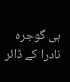ہی گوجرہ نادرا کے ڈائر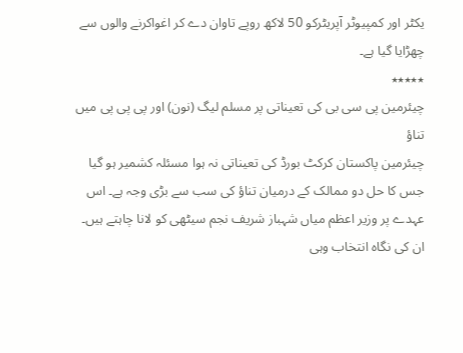یکٹر اور کمپیوٹر آپریٹرکو 50 لاکھ روپے تاوان دے کر اغواکرنے والوں سے چھڑایا گیا ہے۔
٭٭٭٭٭
چیئرمین پی سی بی کی تعیناتی پر مسلم لیگ (نون) اور پی پی پی میں تناؤ
چیئرمین پاکستان کرکٹ بورڈ کی تعیناتی نہ ہوا مسئلہ کشمیر ہو گیا جس کا حل دو ممالک کے درمیان تناؤ کی سب سے بڑی وجہ ہے۔ اس عہدے پر وزیر اعظم میاں شہباز شریف نجم سیٹھی کو لانا چاہتے ہیں۔ ان کی نگاہ انتخاب وہی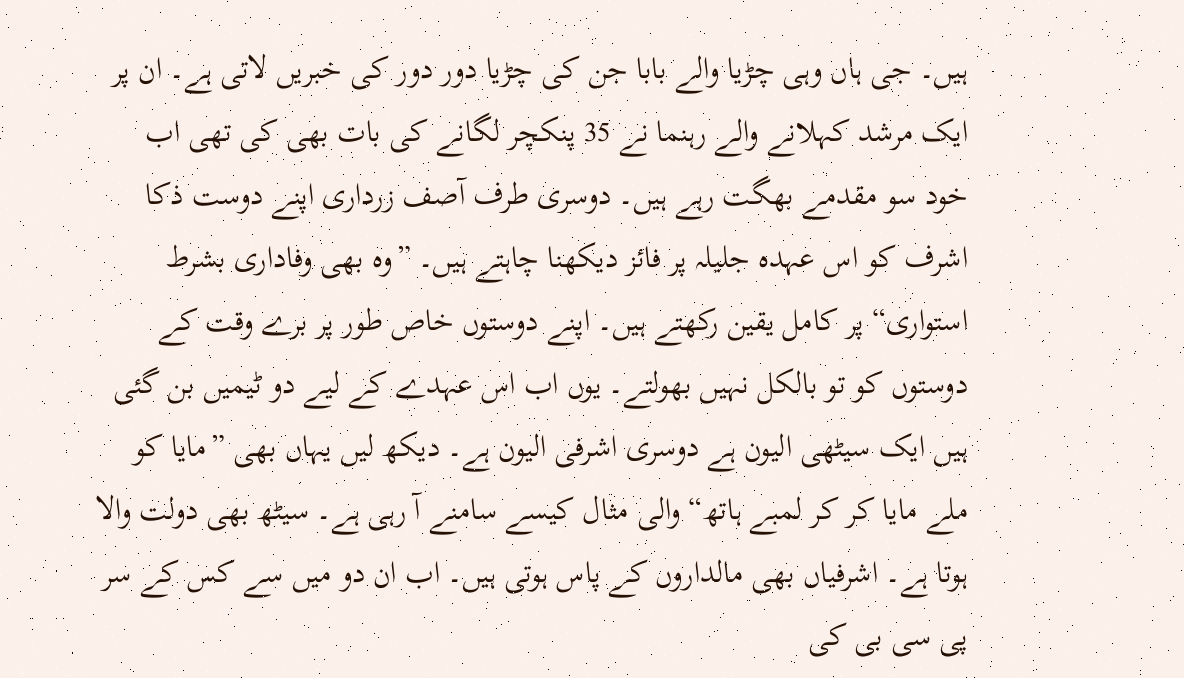ہیں۔ جی ہاں وہی چڑیا والے بابا جن کی چڑیا دور دور کی خبریں لاتی ہے۔ ان پر ایک مرشد کہلانے والے رہنما نے 35 پنکچر لگانے کی بات بھی کی تھی اب خود سو مقدمے بھگت رہے ہیں۔ دوسری طرف آصف زرداری اپنے دوست ذکا اشرف کو اس عہدہ جلیلہ پر فائز دیکھنا چاہتے ہیں۔ ”وہ بھی وفاداری بشرط استواری“ پر کامل یقین رکھتے ہیں۔ اپنے دوستوں خاص طور پر برے وقت کے دوستوں کو تو بالکل نہیں بھولتے۔ یوں اب اس عہدے کے لیے دو ٹیمیں بن گئی ہیں ایک سیٹھی الیون ہے دوسری اشرفی الیون ہے۔ دیکھ لیں یہاں بھی ”مایا کو ملے مایا کر کر لمبے ہاتھ“ والی مثال کیسے سامنے آ رہی ہے۔ سیٹھ بھی دولت والا ہوتا ہے۔ اشرفیاں بھی مالداروں کے پاس ہوتی ہیں۔ اب ان دو میں سے کس کے سر پی سی بی کی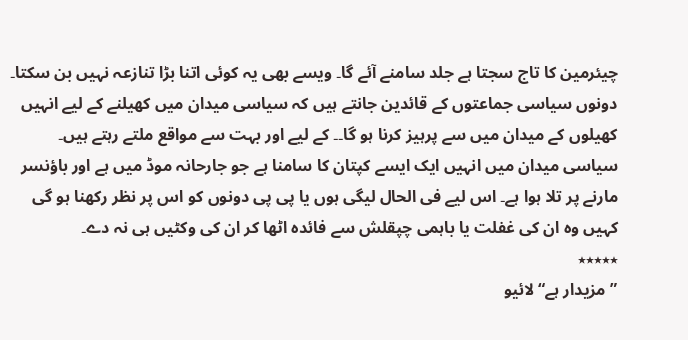چیئرمین کا تاج سجتا ہے جلد سامنے آئے گا۔ ویسے بھی یہ کوئی اتنا بڑا تنازعہ نہیں بن سکتا۔ دونوں سیاسی جماعتوں کے قائدین جانتے ہیں کہ سیاسی میدان میں کھیلنے کے لیے انہیں کھیلوں کے میدان میں سے پرہیز کرنا ہو گا۔۔ کے لیے اور بہت سے مواقع ملتے رہتے ہیں۔ سیاسی میدان میں انہیں ایک ایسے کپتان کا سامنا ہے جو جارحانہ موڈ میں ہے اور باؤنسر مارنے پر تلا ہوا ہے۔ اس لیے فی الحال لیگی ہوں یا پی پی دونوں کو اس پر نظر رکھنا ہو گی کہیں وہ ان کی غفلت یا باہمی چپقلش سے فائدہ اٹھا کر ان کی وکٹیں ہی نہ دے۔
٭٭٭٭٭
”مزیدار ہے“ لائیو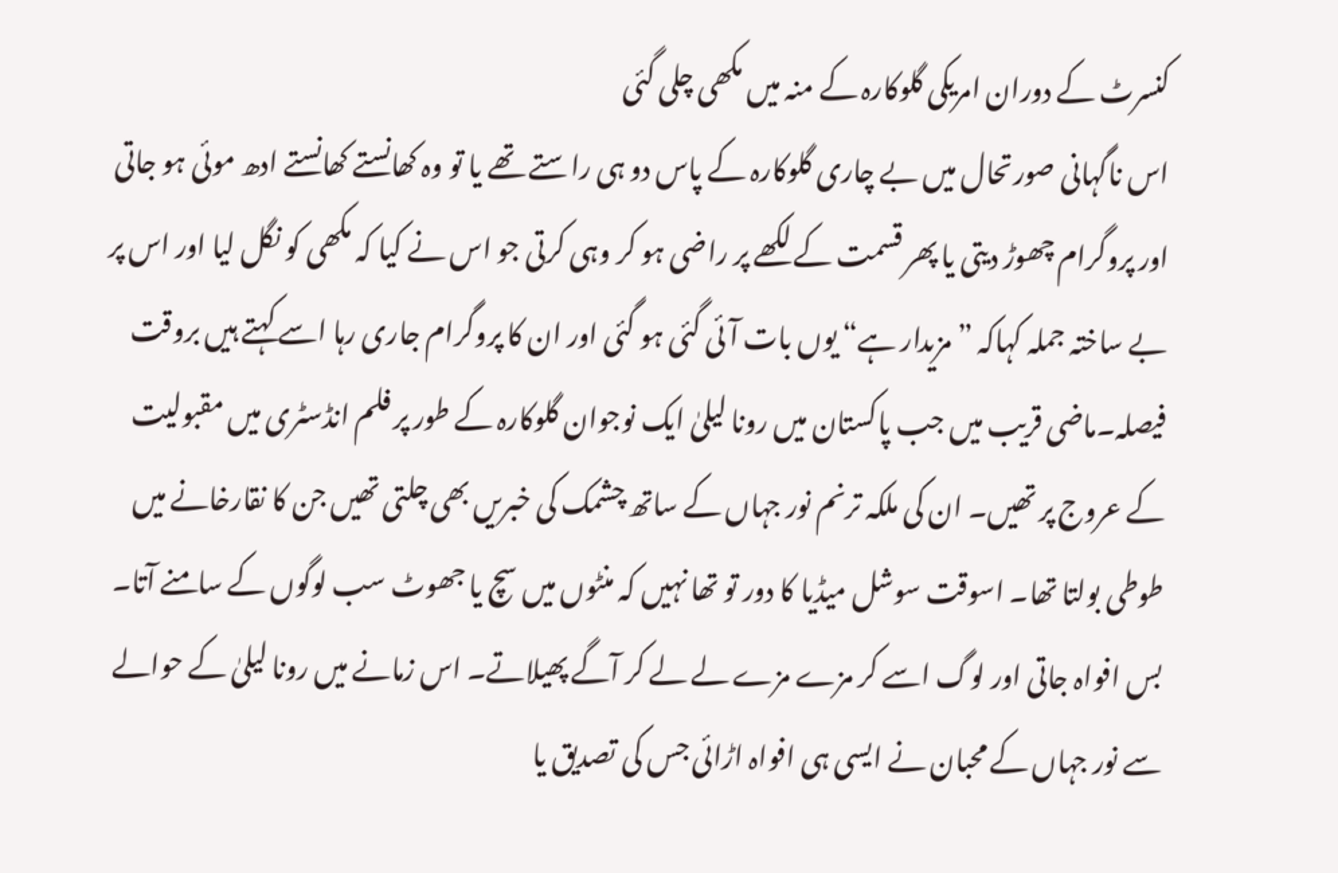کنسرٹ کے دوران امریکی گلوکارہ کے منہ میں مکھی چلی گئی
اس ناگہانی صورتحال میں بے چاری گلوکارہ کے پاس دو ہی راستے تھے یا تو وہ کھانستے کھانستے ادھ موئی ہو جاتی اور پروگرام چھوڑ دیتی یا پھر قسمت کے لکھے پر راضی ہو کر وہی کرتی جو اس نے کیا کہ مکھی کو نگل لیا اور اس پر بے ساختہ جملہ کہاکہ ”مزیدار ہے“ یوں بات آئی گئی ہو گئی اور ان کا پروگرام جاری رہا اسے کہتے ہیں بروقت فیصلہ۔ماضی قریب میں جب پاکستان میں رونا لیلیٰ ایک نوجوان گلوکارہ کے طور پر فلم انڈسٹری میں مقبولیت کے عروج پر تھیں۔ ان کی ملکہ ترنم نور جہاں کے ساتھ چشمک کی خبریں بھی چلتی تھیں جن کا نقارخانے میں طوطی بولتا تھا۔ اسوقت سوشل میڈیا کا دور تو تھا نہیں کہ منٹوں میں سچ یا جھوٹ سب لوگوں کے سامنے آتا۔ بس افواہ جاتی اور لوگ اسے کر مزے مزے لے لے کر آگے پھیلاتے۔ اس زمانے میں رونا لیلیٰ کے حوالے سے نور جہاں کے محبان نے ایسی ہی افواہ اڑائی جس کی تصدیق یا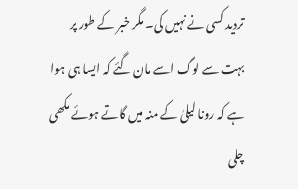تردید کسی نے نہیں کی۔ مگر خبر کے طور پر بہت سے لوگ اسے مان گئے کہ ایسا ہی ہوا ہے کہ رونا لیلیٰ کے منہ میں گاتے ہوئے مکھی چلی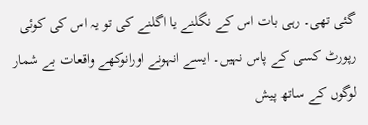گئی تھی۔ رہی بات اس کے نگلنے یا اگلنے کی تو یہ اس کی کوئی رپورٹ کسی کے پاس نہیں۔ ایسے انہونے اورانوکھے واقعات بے شمار لوگوں کے ساتھ پیش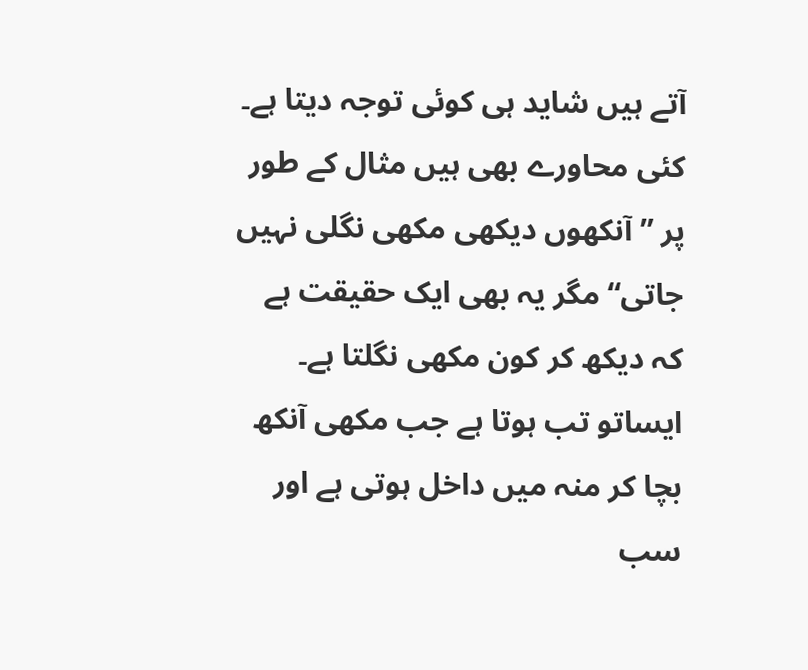آتے ہیں شاید ہی کوئی توجہ دیتا ہے۔ کئی محاورے بھی ہیں مثال کے طور پر ”آنکھوں دیکھی مکھی نگلی نہیں جاتی“ مگر یہ بھی ایک حقیقت ہے کہ دیکھ کر کون مکھی نگلتا ہے۔ ایساتو تب ہوتا ہے جب مکھی آنکھ بچا کر منہ میں داخل ہوتی ہے اور سب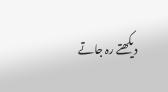دیکھتے رہ جاتے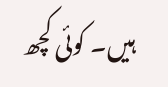ہیں۔ کوئی کچھ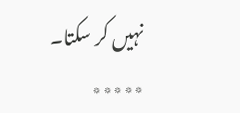نہیں کر سکتا۔
٭٭٭٭٭